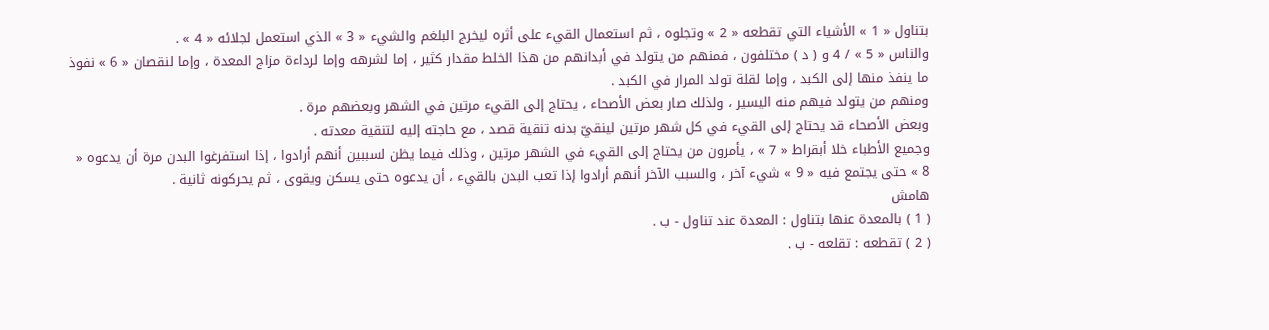بتناول « 1 » الأشياء التي تقطعه « 2 » وتجلوه ، ثم استعمال القيء على أثره ليخرج البلغم والشيء « 3 » الذي استعمل لجلائه « 4 » .
والناس « 5 » / 4 و ( د ) مختلفون ، فمنهم من يتولد في أبدانهم من هذا الخلط مقدار كثير ، إما لشرهه وإما لرداءة مزاج المعدة ، وإما لنقصان « 6 » نفوذ ما ينفذ منها إلى الكبد ، وإما لقلة تولد المرار في الكبد .
ومنهم من يتولد فيهم منه اليسير ، ولذلك صار بعض الأصحاء ، يحتاج إلى القيء مرتين في الشهر وبعضهم مرة .
وبعض الأصحاء قد يحتاج إلى القيء في كل شهر مرتين لينقيّ بدنه تنقية قصد ، مع حاجته إليه لتنقية معدته .
وجميع الأطباء خلا أبقراط « 7 » ، يأمرون من يحتاج إلى القيء في الشهر مرتين ، وذلك فيما يظن لسببين أنهم أرادوا ، إذا استفرغوا البدن مرة أن يدعوه « 8 » حتى يجتمع فيه « 9 » شيء آخر ، والسبب الآخر أنهم أرادوا إذا تعب البدن بالقيء ، أن يدعوه حتى يسكن ويقوى ، ثم يحركونه ثانية .
هامش
( 1 ) بالمعدة عنها بتناول : المعدة عند تناول - ب .
( 2 ) تقطعه : تقلعه - ب .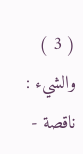( 3 ) والشيء : ناقصة -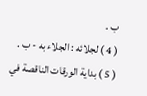ب .
( 4 ) لجلائه : الجلاء به - ب .
( 5 ) بداية الورقات الناقصة في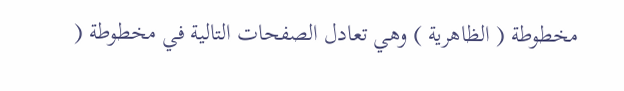مخطوطة ( الظاهرية ) وهي تعادل الصفحات التالية في مخطوطة (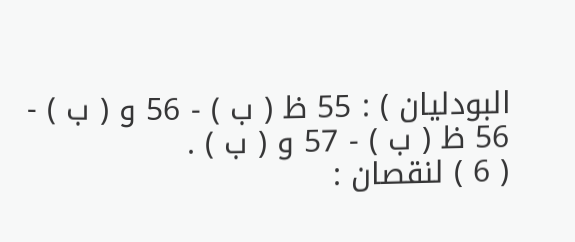البودليان ) : 55 ظ ( ب ) - 56 و ( ب ) - 56 ظ ( ب ) - 57 و ( ب ) .
( 6 ) لنقصان :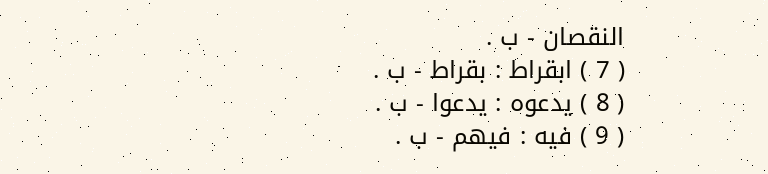النقصان - ب .
( 7 ) ابقراط : بقراط - ب .
( 8 ) يدعوه : يدعوا - ب .
( 9 ) فيه : فيهم - ب .